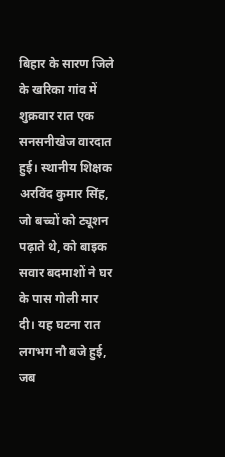बिहार के सारण जिले के खरिका गांव में शुक्रवार रात एक सनसनीखेज वारदात हुई। स्थानीय शिक्षक अरविंद कुमार सिंह, जो बच्चों को ट्यूशन पढ़ाते थे, को बाइक सवार बदमाशों ने घर के पास गोली मार दी। यह घटना रात लगभग नौ बजे हुई, जब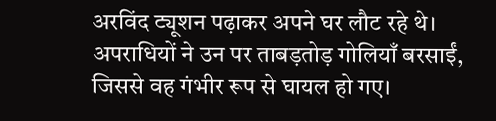अरविंद ट्यूशन पढ़ाकर अपने घर लौट रहे थे। अपराधियों ने उन पर ताबड़तोड़ गोलियाँ बरसाईं, जिससे वह गंभीर रूप से घायल हो गए।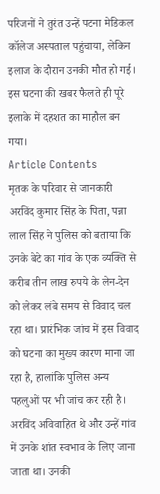परिजनों ने तुरंत उन्हें पटना मेडिकल कॉलेज अस्पताल पहुंचाया, लेकिन इलाज के दौरान उनकी मौत हो गई। इस घटना की खबर फैलते ही पूरे इलाके में दहशत का माहौल बन गया।
Article Contents
मृतक के परिवार से जानकारी
अरविंद कुमार सिंह के पिता, पन्ना लाल सिंह ने पुलिस को बताया कि उनके बेटे का गांव के एक व्यक्ति से करीब तीन लाख रुपये के लेन-देन को लेकर लंबे समय से विवाद चल रहा था। प्रारंभिक जांच में इस विवाद को घटना का मुख्य कारण माना जा रहा है, हालांकि पुलिस अन्य पहलुओं पर भी जांच कर रही है। अरविंद अविवाहित थे और उन्हें गांव में उनके शांत स्वभाव के लिए जाना जाता था। उनकी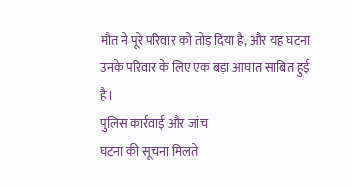मौत ने पूरे परिवार को तोड़ दिया है, और यह घटना उनके परिवार के लिए एक बड़ा आघात साबित हुई है।
पुलिस कार्रवाई और जांच
घटना की सूचना मिलते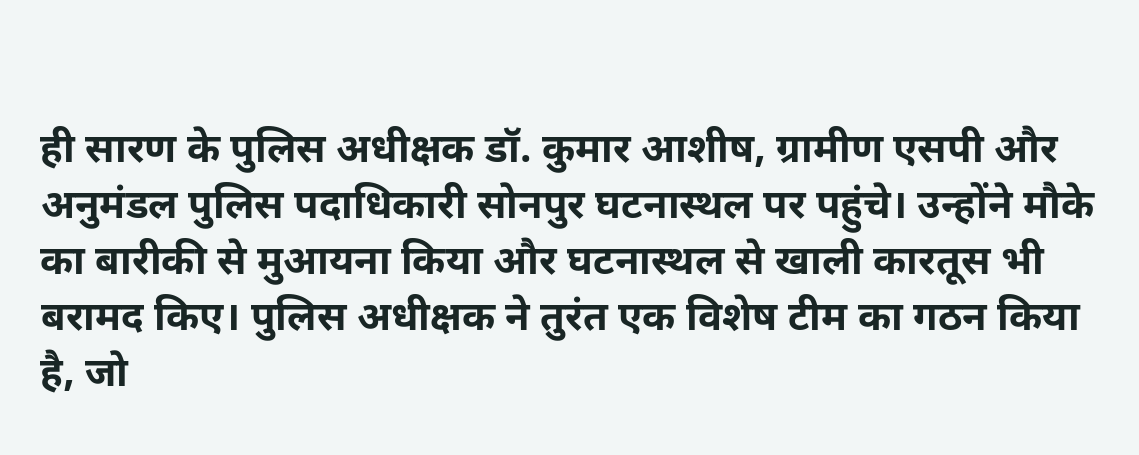ही सारण के पुलिस अधीक्षक डॉ. कुमार आशीष, ग्रामीण एसपी और अनुमंडल पुलिस पदाधिकारी सोनपुर घटनास्थल पर पहुंचे। उन्होंने मौके का बारीकी से मुआयना किया और घटनास्थल से खाली कारतूस भी बरामद किए। पुलिस अधीक्षक ने तुरंत एक विशेष टीम का गठन किया है, जो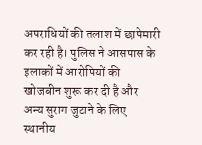अपराधियों की तलाश में छापेमारी कर रही है। पुलिस ने आसपास के इलाकों में आरोपियों की खोजबीन शुरू कर दी है और अन्य सुराग जुटाने के लिए स्थानीय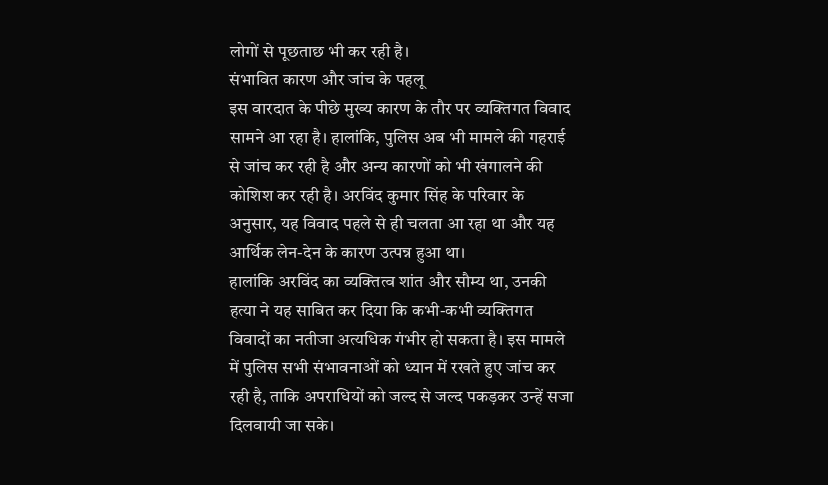लोगों से पूछताछ भी कर रही है।
संभावित कारण और जांच के पहलू
इस वारदात के पीछे मुख्य कारण के तौर पर व्यक्तिगत विवाद सामने आ रहा है। हालांकि, पुलिस अब भी मामले की गहराई से जांच कर रही है और अन्य कारणों को भी खंगालने की कोशिश कर रही है। अरविंद कुमार सिंह के परिवार के अनुसार, यह विवाद पहले से ही चलता आ रहा था और यह आर्थिक लेन-देन के कारण उत्पन्न हुआ था।
हालांकि अरविंद का व्यक्तित्व शांत और सौम्य था, उनकी हत्या ने यह साबित कर दिया कि कभी-कभी व्यक्तिगत विवादों का नतीजा अत्यधिक गंभीर हो सकता है। इस मामले में पुलिस सभी संभावनाओं को ध्यान में रखते हुए जांच कर रही है, ताकि अपराधियों को जल्द से जल्द पकड़कर उन्हें सजा दिलवायी जा सके।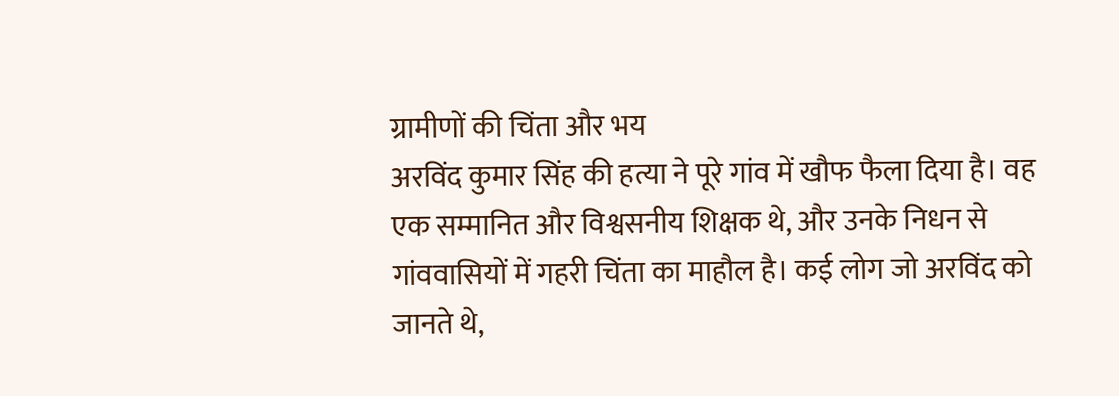ग्रामीणों की चिंता और भय
अरविंद कुमार सिंह की हत्या ने पूरे गांव में खौफ फैला दिया है। वह एक सम्मानित और विश्वसनीय शिक्षक थे, और उनके निधन से गांववासियों में गहरी चिंता का माहौल है। कई लोग जो अरविंद को जानते थे,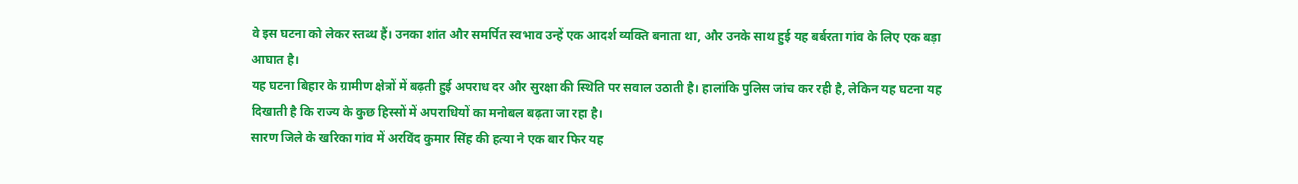वे इस घटना को लेकर स्तब्ध हैं। उनका शांत और समर्पित स्वभाव उन्हें एक आदर्श व्यक्ति बनाता था, और उनके साथ हुई यह बर्बरता गांव के लिए एक बड़ा आघात है।
यह घटना बिहार के ग्रामीण क्षेत्रों में बढ़ती हुई अपराध दर और सुरक्षा की स्थिति पर सवाल उठाती है। हालांकि पुलिस जांच कर रही है, लेकिन यह घटना यह दिखाती है कि राज्य के कुछ हिस्सों में अपराधियों का मनोबल बढ़ता जा रहा है।
सारण जिले के खरिका गांव में अरविंद कुमार सिंह की हत्या ने एक बार फिर यह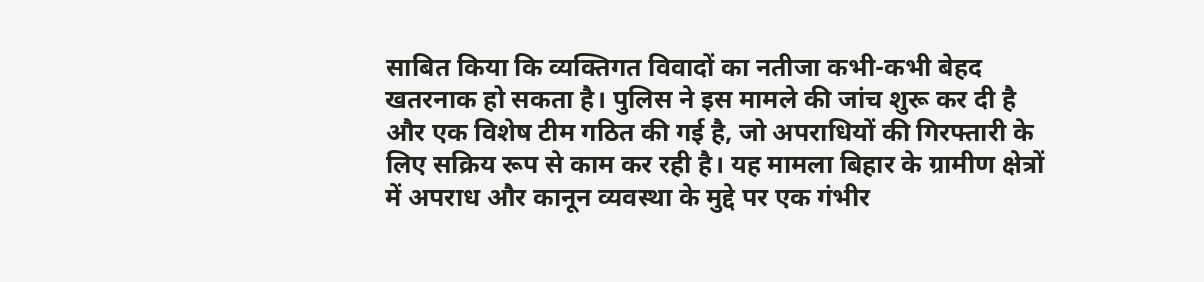साबित किया कि व्यक्तिगत विवादों का नतीजा कभी-कभी बेहद खतरनाक हो सकता है। पुलिस ने इस मामले की जांच शुरू कर दी है और एक विशेष टीम गठित की गई है, जो अपराधियों की गिरफ्तारी के लिए सक्रिय रूप से काम कर रही है। यह मामला बिहार के ग्रामीण क्षेत्रों में अपराध और कानून व्यवस्था के मुद्दे पर एक गंभीर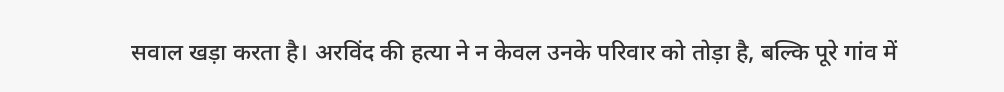सवाल खड़ा करता है। अरविंद की हत्या ने न केवल उनके परिवार को तोड़ा है, बल्कि पूरे गांव में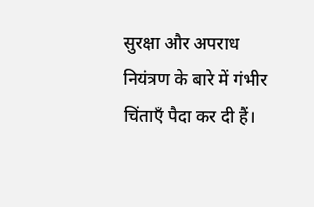सुरक्षा और अपराध नियंत्रण के बारे में गंभीर चिंताएँ पैदा कर दी हैं।